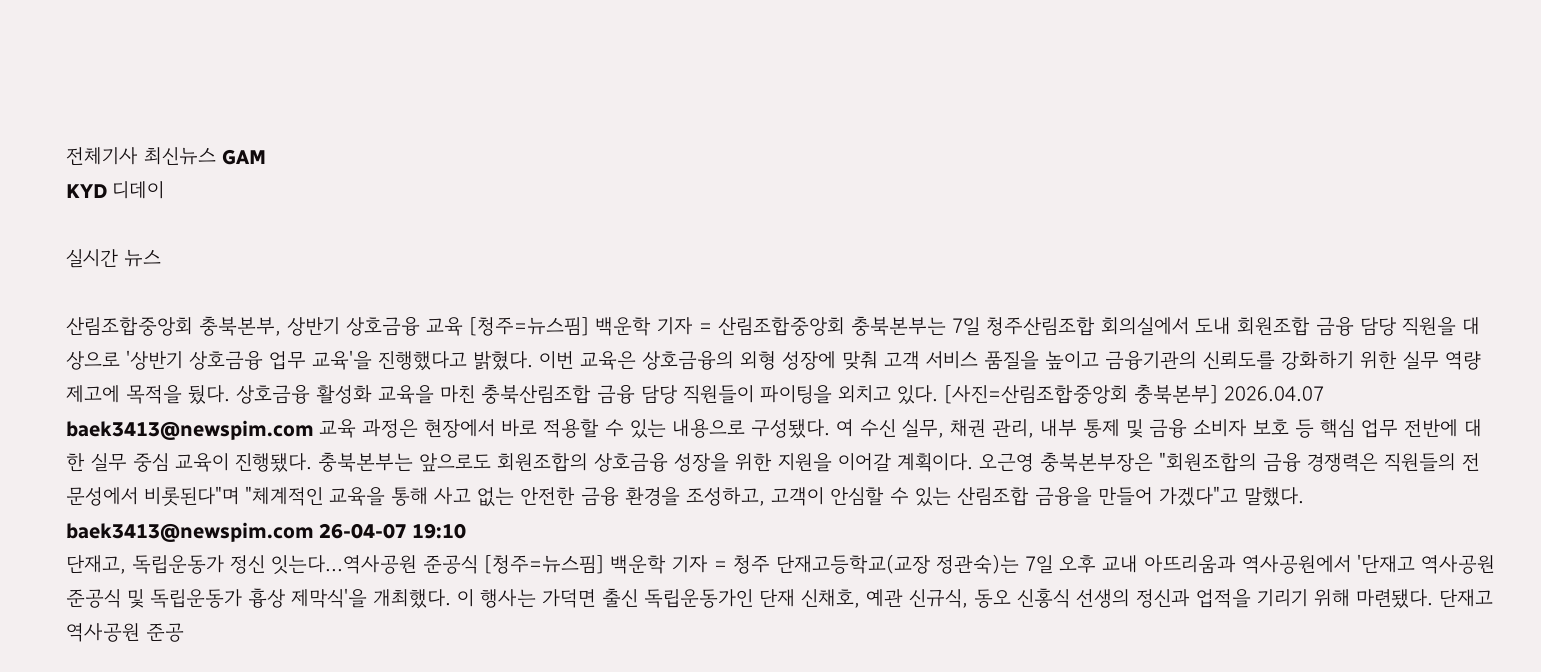전체기사 최신뉴스 GAM
KYD 디데이

실시간 뉴스

산림조합중앙회 충북본부, 상반기 상호금융 교육 [청주=뉴스핌] 백운학 기자 = 산림조합중앙회 충북본부는 7일 청주산림조합 회의실에서 도내 회원조합 금융 담당 직원을 대상으로 '상반기 상호금융 업무 교육'을 진행했다고 밝혔다. 이번 교육은 상호금융의 외형 성장에 맞춰 고객 서비스 품질을 높이고 금융기관의 신뢰도를 강화하기 위한 실무 역량 제고에 목적을 뒀다. 상호금융 활성화 교육을 마친 충북산림조합 금융 담당 직원들이 파이팅을 외치고 있다. [사진=산림조합중앙회 충북본부] 2026.04.07 baek3413@newspim.com 교육 과정은 현장에서 바로 적용할 수 있는 내용으로 구성됐다. 여 수신 실무, 채권 관리, 내부 통제 및 금융 소비자 보호 등 핵심 업무 전반에 대한 실무 중심 교육이 진행됐다. 충북본부는 앞으로도 회원조합의 상호금융 성장을 위한 지원을 이어갈 계획이다. 오근영 충북본부장은 "회원조합의 금융 경쟁력은 직원들의 전문성에서 비롯된다"며 "체계적인 교육을 통해 사고 없는 안전한 금융 환경을 조성하고, 고객이 안심할 수 있는 산림조합 금융을 만들어 가겠다"고 말했다. baek3413@newspim.com 26-04-07 19:10
단재고, 독립운동가 정신 잇는다...역사공원 준공식 [청주=뉴스핌] 백운학 기자 = 청주 단재고등학교(교장 정관숙)는 7일 오후 교내 아뜨리움과 역사공원에서 '단재고 역사공원 준공식 및 독립운동가 흉상 제막식'을 개최했다. 이 행사는 가덕면 출신 독립운동가인 단재 신채호, 예관 신규식, 동오 신홍식 선생의 정신과 업적을 기리기 위해 마련됐다. 단재고 역사공원 준공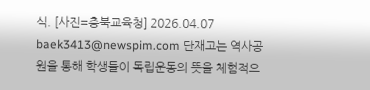식. [사진=충북교육청] 2026.04.07 baek3413@newspim.com 단재고는 역사공원을 통해 학생들이 독립운동의 뜻을 체험적으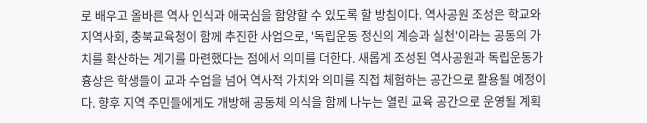로 배우고 올바른 역사 인식과 애국심을 함양할 수 있도록 할 방침이다. 역사공원 조성은 학교와 지역사회, 충북교육청이 함께 추진한 사업으로, '독립운동 정신의 계승과 실천'이라는 공동의 가치를 확산하는 계기를 마련했다는 점에서 의미를 더한다. 새롭게 조성된 역사공원과 독립운동가 흉상은 학생들이 교과 수업을 넘어 역사적 가치와 의미를 직접 체험하는 공간으로 활용될 예정이다. 향후 지역 주민들에게도 개방해 공동체 의식을 함께 나누는 열린 교육 공간으로 운영될 계획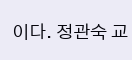이다. 정관숙 교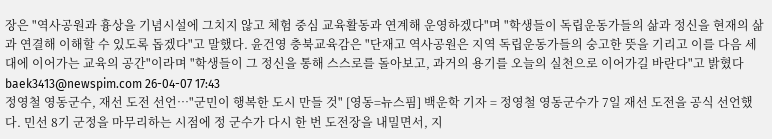장은 "역사공원과 흉상을 기념시설에 그치지 않고 체험 중심 교육활동과 연계해 운영하겠다"며 "학생들이 독립운동가들의 삶과 정신을 현재의 삶과 연결해 이해할 수 있도록 돕겠다"고 말했다. 윤건영 충북교육감은 "단재고 역사공원은 지역 독립운동가들의 숭고한 뜻을 기리고 이를 다음 세대에 이어가는 교육의 공간"이라며 "학생들이 그 정신을 통해 스스로를 돌아보고, 과거의 용기를 오늘의 실천으로 이어가길 바란다"고 밝혔다 baek3413@newspim.com 26-04-07 17:43
정영철 영동군수, 재선 도전 선언…"군민이 행복한 도시 만들 것" [영동=뉴스핌] 백운학 기자 = 정영철 영동군수가 7일 재선 도전을 공식 선언했다. 민선 8기 군정을 마무리하는 시점에 정 군수가 다시 한 번 도전장을 내밀면서, 지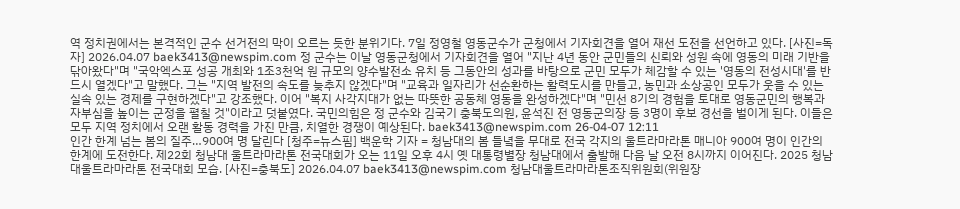역 정치권에서는 본격적인 군수 선거전의 막이 오르는 듯한 분위기다. 7일 정영철 영동군수가 군청에서 기자회견을 열어 재선 도전을 선언하고 있다. [사진=독자] 2026.04.07 baek3413@newspim.com 정 군수는 이날 영동군청에서 기자회견을 열어 "지난 4년 동안 군민들의 신뢰와 성원 속에 영동의 미래 기반을 닦아왔다"며 "국악엑스포 성공 개최와 1조3천억 원 규모의 양수발전소 유치 등 그동안의 성과를 바탕으로 군민 모두가 체감할 수 있는 '영동의 전성시대'를 반드시 열겠다"고 말했다. 그는 "지역 발전의 속도를 늦추지 않겠다"며 "교육과 일자리가 선순환하는 활력도시를 만들고, 농민과 소상공인 모두가 웃을 수 있는 실속 있는 경제를 구현하겠다"고 강조했다. 이어 "복지 사각지대가 없는 따뜻한 공동체 영동을 완성하겠다"며 "민선 8기의 경험을 토대로 영동군민의 행복과 자부심을 높이는 군정을 펼칠 것"이라고 덧붙였다. 국민의힘은 정 군수와 김국기 충북도의원, 윤석진 전 영동군의장 등 3명이 후보 경선을 벌이게 된다. 이들은 모두 지역 정치에서 오랜 활동 경력을 가진 만큼, 치열한 경쟁이 예상된다. baek3413@newspim.com 26-04-07 12:11
인간 한계 넘는 봄의 질주…900여 명 달린다 [청주=뉴스핌] 백운학 기자 = 청남대의 봄 들녘을 무대로 전국 각지의 울트라마라톤 매니아 900여 명이 인간의 한계에 도전한다. 제22회 청남대 울트라마라톤 전국대회가 오는 11일 오후 4시 옛 대통령별장 청남대에서 출발해 다음 날 오전 8시까지 이어진다. 2025 청남대울트라마라톤 전국대회 모습. [사진=충북도] 2026.04.07 baek3413@newspim.com 청남대울트라마라톤조직위원회(위원장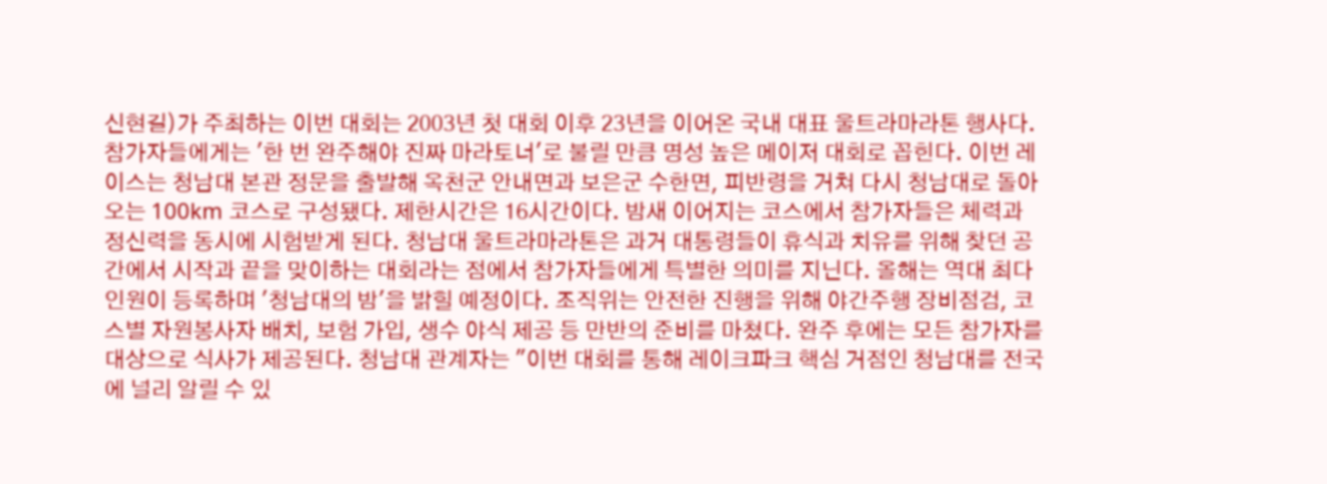신현길)가 주최하는 이번 대회는 2003년 첫 대회 이후 23년을 이어온 국내 대표 울트라마라톤 행사다. 참가자들에게는 '한 번 완주해야 진짜 마라토너'로 불릴 만큼 명성 높은 메이저 대회로 꼽힌다. 이번 레이스는 청남대 본관 정문을 출발해 옥천군 안내면과 보은군 수한면, 피반령을 거쳐 다시 청남대로 돌아오는 100km 코스로 구성됐다. 제한시간은 16시간이다. 밤새 이어지는 코스에서 참가자들은 체력과 정신력을 동시에 시험받게 된다. 청남대 울트라마라톤은 과거 대통령들이 휴식과 치유를 위해 찾던 공간에서 시작과 끝을 맞이하는 대회라는 점에서 참가자들에게 특별한 의미를 지닌다. 올해는 역대 최다 인원이 등록하며 '청남대의 밤'을 밝힐 예정이다. 조직위는 안전한 진행을 위해 야간주행 장비점검, 코스별 자원봉사자 배치, 보험 가입, 생수 야식 제공 등 만반의 준비를 마쳤다. 완주 후에는 모든 참가자를 대상으로 식사가 제공된다. 청남대 관계자는 "이번 대회를 통해 레이크파크 핵심 거점인 청남대를 전국에 널리 알릴 수 있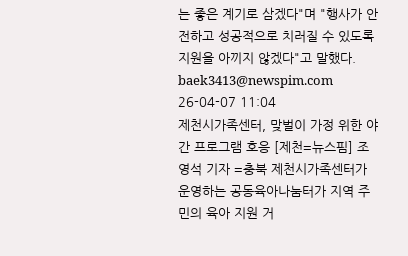는 좋은 계기로 삼겠다"며 "행사가 안전하고 성공적으로 치러질 수 있도록 지원을 아끼지 않겠다"고 말했다. baek3413@newspim.com 26-04-07 11:04
제천시가족센터, 맞벌이 가정 위한 야간 프로그램 호응 [제천=뉴스핌] 조영석 기자 =충북 제천시가족센터가 운영하는 공동육아나눔터가 지역 주민의 육아 지원 거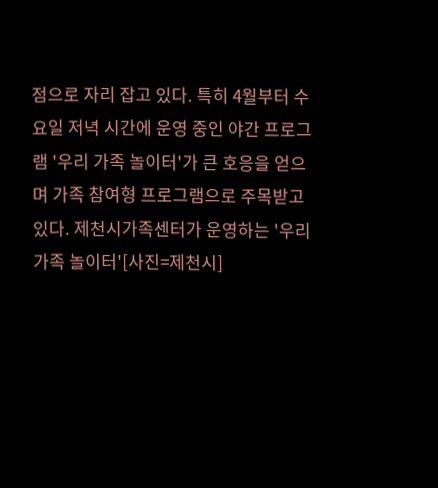점으로 자리 잡고 있다. 특히 4월부터 수요일 저녁 시간에 운영 중인 야간 프로그램 '우리 가족 놀이터'가 큰 호응을 얻으며 가족 참여형 프로그램으로 주목받고 있다. 제천시가족센터가 운영하는 '우리가족 놀이터'[사진=제천시]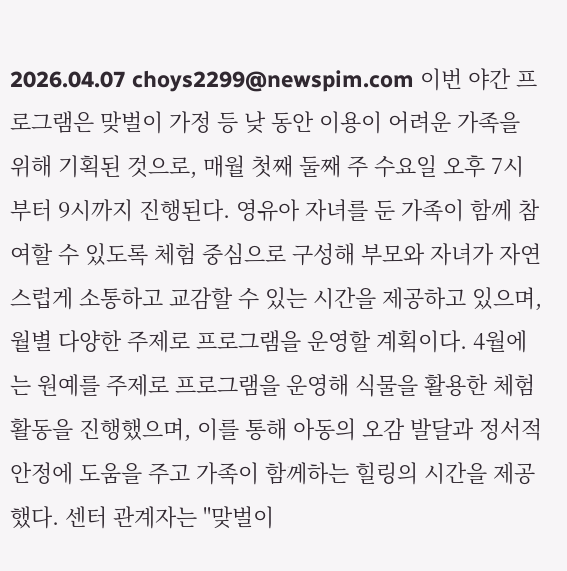2026.04.07 choys2299@newspim.com 이번 야간 프로그램은 맞벌이 가정 등 낮 동안 이용이 어려운 가족을 위해 기획된 것으로, 매월 첫째 둘째 주 수요일 오후 7시부터 9시까지 진행된다. 영유아 자녀를 둔 가족이 함께 참여할 수 있도록 체험 중심으로 구성해 부모와 자녀가 자연스럽게 소통하고 교감할 수 있는 시간을 제공하고 있으며, 월별 다양한 주제로 프로그램을 운영할 계획이다. 4월에는 원예를 주제로 프로그램을 운영해 식물을 활용한 체험 활동을 진행했으며, 이를 통해 아동의 오감 발달과 정서적 안정에 도움을 주고 가족이 함께하는 힐링의 시간을 제공했다. 센터 관계자는 "맞벌이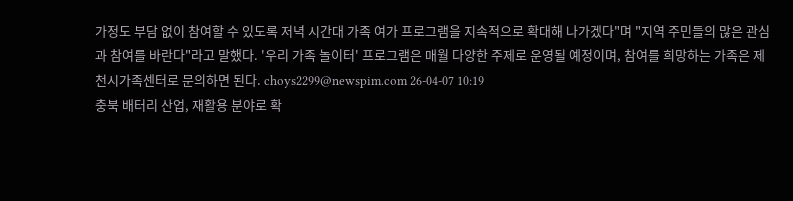가정도 부담 없이 참여할 수 있도록 저녁 시간대 가족 여가 프로그램을 지속적으로 확대해 나가겠다"며 "지역 주민들의 많은 관심과 참여를 바란다"라고 말했다. '우리 가족 놀이터' 프로그램은 매월 다양한 주제로 운영될 예정이며, 참여를 희망하는 가족은 제천시가족센터로 문의하면 된다. choys2299@newspim.com 26-04-07 10:19
충북 배터리 산업, 재활용 분야로 확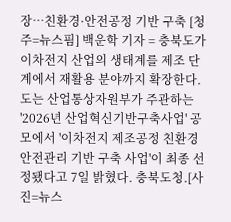장…친환경·안전공정 기반 구축 [청주=뉴스핌] 백운학 기자 = 충북도가 이차전지 산업의 생태계를 제조 단계에서 재활용 분야까지 확장한다. 도는 산업통상자원부가 주관하는 '2026년 산업혁신기반구축사업' 공모에서 '이차전지 제조공정 친환경 안전관리 기반 구축 사업'이 최종 선정됐다고 7일 밝혔다. 충북도청.[사진=뉴스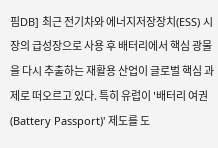핌DB] 최근 전기차와 에너지저장장치(ESS) 시장의 급성장으로 사용 후 배터리에서 핵심 광물을 다시 추출하는 재활용 산업이 글로벌 핵심 과제로 떠오르고 있다. 특히 유럽이 '배터리 여권(Battery Passport)' 제도를 도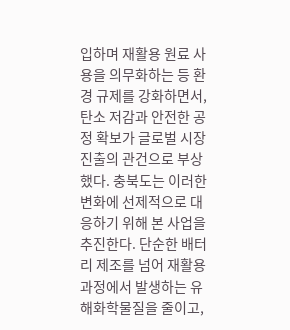입하며 재활용 원료 사용을 의무화하는 등 환경 규제를 강화하면서, 탄소 저감과 안전한 공정 확보가 글로벌 시장 진출의 관건으로 부상했다. 충북도는 이러한 변화에 선제적으로 대응하기 위해 본 사업을 추진한다. 단순한 배터리 제조를 넘어 재활용 과정에서 발생하는 유해화학물질을 줄이고,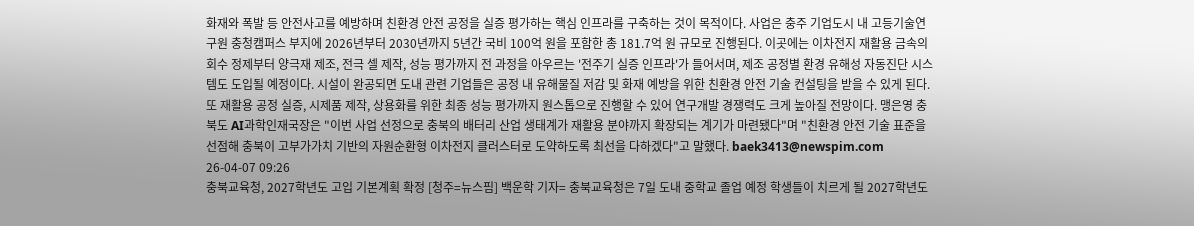화재와 폭발 등 안전사고를 예방하며 친환경 안전 공정을 실증 평가하는 핵심 인프라를 구축하는 것이 목적이다. 사업은 충주 기업도시 내 고등기술연구원 충청캠퍼스 부지에 2026년부터 2030년까지 5년간 국비 100억 원을 포함한 총 181.7억 원 규모로 진행된다. 이곳에는 이차전지 재활용 금속의 회수 정제부터 양극재 제조, 전극 셀 제작, 성능 평가까지 전 과정을 아우르는 '전주기 실증 인프라'가 들어서며, 제조 공정별 환경 유해성 자동진단 시스템도 도입될 예정이다. 시설이 완공되면 도내 관련 기업들은 공정 내 유해물질 저감 및 화재 예방을 위한 친환경 안전 기술 컨설팅을 받을 수 있게 된다. 또 재활용 공정 실증, 시제품 제작, 상용화를 위한 최종 성능 평가까지 원스톱으로 진행할 수 있어 연구개발 경쟁력도 크게 높아질 전망이다. 맹은영 충북도 AI과학인재국장은 "이번 사업 선정으로 충북의 배터리 산업 생태계가 재활용 분야까지 확장되는 계기가 마련됐다"며 "친환경 안전 기술 표준을 선점해 충북이 고부가가치 기반의 자원순환형 이차전지 클러스터로 도약하도록 최선을 다하겠다"고 말했다. baek3413@newspim.com 26-04-07 09:26
충북교육청, 2027학년도 고입 기본계획 확정 [청주=뉴스핌] 백운학 기자= 충북교육청은 7일 도내 중학교 졸업 예정 학생들이 치르게 될 2027학년도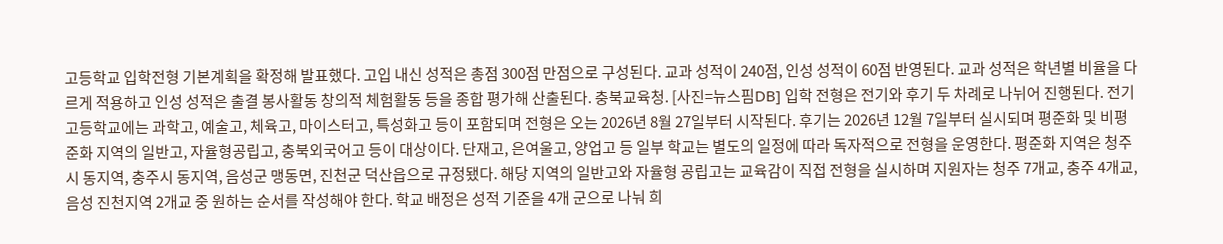고등학교 입학전형 기본계획을 확정해 발표했다. 고입 내신 성적은 총점 300점 만점으로 구성된다. 교과 성적이 240점, 인성 성적이 60점 반영된다. 교과 성적은 학년별 비율을 다르게 적용하고 인성 성적은 출결 봉사활동 창의적 체험활동 등을 종합 평가해 산출된다. 충북교육청. [사진=뉴스핌DB] 입학 전형은 전기와 후기 두 차례로 나뉘어 진행된다. 전기 고등학교에는 과학고, 예술고, 체육고, 마이스터고, 특성화고 등이 포함되며 전형은 오는 2026년 8월 27일부터 시작된다. 후기는 2026년 12월 7일부터 실시되며 평준화 및 비평준화 지역의 일반고, 자율형공립고, 충북외국어고 등이 대상이다. 단재고, 은여울고, 양업고 등 일부 학교는 별도의 일정에 따라 독자적으로 전형을 운영한다. 평준화 지역은 청주시 동지역, 충주시 동지역, 음성군 맹동면, 진천군 덕산읍으로 규정됐다. 해당 지역의 일반고와 자율형 공립고는 교육감이 직접 전형을 실시하며 지원자는 청주 7개교, 충주 4개교, 음성 진천지역 2개교 중 원하는 순서를 작성해야 한다. 학교 배정은 성적 기준을 4개 군으로 나눠 희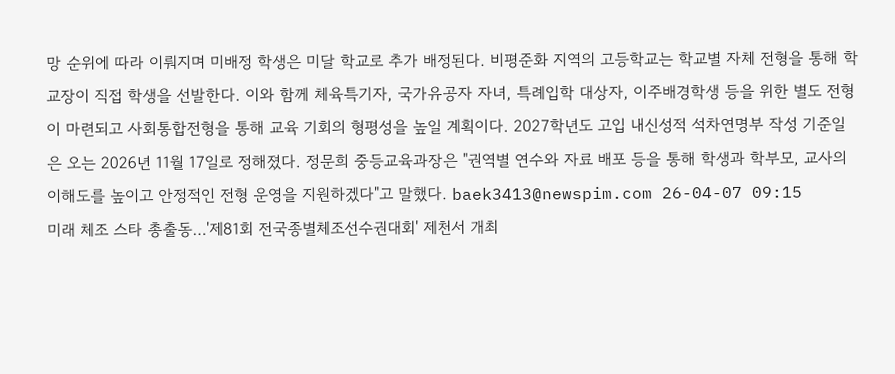망 순위에 따라 이뤄지며 미배정 학생은 미달 학교로 추가 배정된다. 비평준화 지역의 고등학교는 학교별 자체 전형을 통해 학교장이 직접 학생을 선발한다. 이와 함께 체육특기자, 국가유공자 자녀, 특례입학 대상자, 이주배경학생 등을 위한 별도 전형이 마련되고 사회통합전형을 통해 교육 기회의 형평성을 높일 계획이다. 2027학년도 고입 내신성적 석차연명부 작성 기준일은 오는 2026년 11월 17일로 정해졌다. 정문희 중등교육과장은 "권역별 연수와 자료 배포 등을 통해 학생과 학부모, 교사의 이해도를 높이고 안정적인 전형 운영을 지원하겠다"고 말했다. baek3413@newspim.com 26-04-07 09:15
미래 체조 스타 총출동…'제81회 전국종별체조선수권대회' 제천서 개최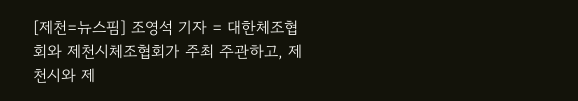[제천=뉴스핌] 조영석 기자 = 대한체조협회와 제천시체조협회가 주최 주관하고, 제천시와 제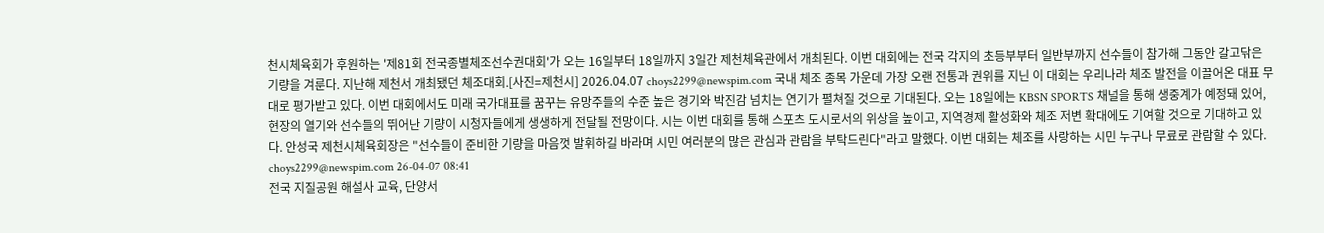천시체육회가 후원하는 '제81회 전국종별체조선수권대회'가 오는 16일부터 18일까지 3일간 제천체육관에서 개최된다. 이번 대회에는 전국 각지의 초등부부터 일반부까지 선수들이 참가해 그동안 갈고닦은 기량을 겨룬다. 지난해 제천서 개최됐던 체조대회.[사진=제천시] 2026.04.07 choys2299@newspim.com 국내 체조 종목 가운데 가장 오랜 전통과 권위를 지닌 이 대회는 우리나라 체조 발전을 이끌어온 대표 무대로 평가받고 있다. 이번 대회에서도 미래 국가대표를 꿈꾸는 유망주들의 수준 높은 경기와 박진감 넘치는 연기가 펼쳐질 것으로 기대된다. 오는 18일에는 KBSN SPORTS 채널을 통해 생중계가 예정돼 있어, 현장의 열기와 선수들의 뛰어난 기량이 시청자들에게 생생하게 전달될 전망이다. 시는 이번 대회를 통해 스포츠 도시로서의 위상을 높이고, 지역경제 활성화와 체조 저변 확대에도 기여할 것으로 기대하고 있다. 안성국 제천시체육회장은 "선수들이 준비한 기량을 마음껏 발휘하길 바라며 시민 여러분의 많은 관심과 관람을 부탁드린다"라고 말했다. 이번 대회는 체조를 사랑하는 시민 누구나 무료로 관람할 수 있다. choys2299@newspim.com 26-04-07 08:41
전국 지질공원 해설사 교육, 단양서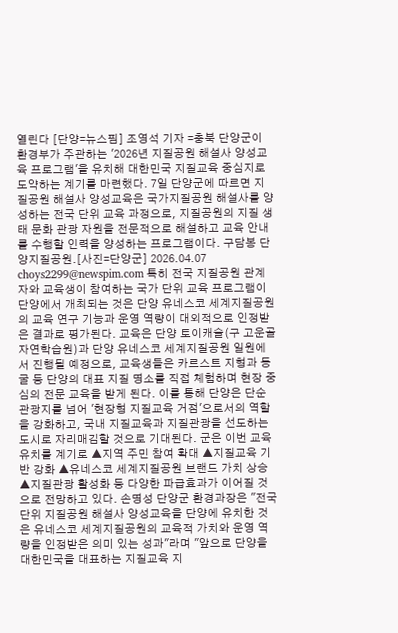열린다 [단양=뉴스핌] 조영석 기자 =충북 단양군이 환경부가 주관하는 '2026년 지질공원 해설사 양성교육 프로그램'을 유치해 대한민국 지질교육 중심지로 도약하는 계기를 마련했다. 7일 단양군에 따르면 지질공원 해설사 양성교육은 국가지질공원 해설사를 양성하는 전국 단위 교육 과정으로, 지질공원의 지질 생태 문화 관광 자원을 전문적으로 해설하고 교육 안내를 수행할 인력을 양성하는 프로그램이다. 구담봉 단양지질공원.[사진=단양군] 2026.04.07 choys2299@newspim.com 특히 전국 지질공원 관계자와 교육생이 참여하는 국가 단위 교육 프로그램이 단양에서 개최되는 것은 단양 유네스코 세계지질공원의 교육 연구 기능과 운영 역량이 대외적으로 인정받은 결과로 평가된다. 교육은 단양 토이캐슬(구 고운골자연학습원)과 단양 유네스코 세계지질공원 일원에서 진행될 예정으로, 교육생들은 카르스트 지형과 동굴 등 단양의 대표 지질 명소를 직접 체험하며 현장 중심의 전문 교육을 받게 된다. 이를 통해 단양은 단순 관광지를 넘어 '현장형 지질교육 거점'으로서의 역할을 강화하고, 국내 지질교육과 지질관광을 선도하는 도시로 자리매김할 것으로 기대된다. 군은 이번 교육 유치를 계기로 ▲지역 주민 참여 확대 ▲지질교육 기반 강화 ▲유네스코 세계지질공원 브랜드 가치 상승 ▲지질관광 활성화 등 다양한 파급효과가 이어질 것으로 전망하고 있다. 손명성 단양군 환경과장은 "전국 단위 지질공원 해설사 양성교육을 단양에 유치한 것은 유네스코 세계지질공원의 교육적 가치와 운영 역량을 인정받은 의미 있는 성과"라며 "앞으로 단양을 대한민국을 대표하는 지질교육 지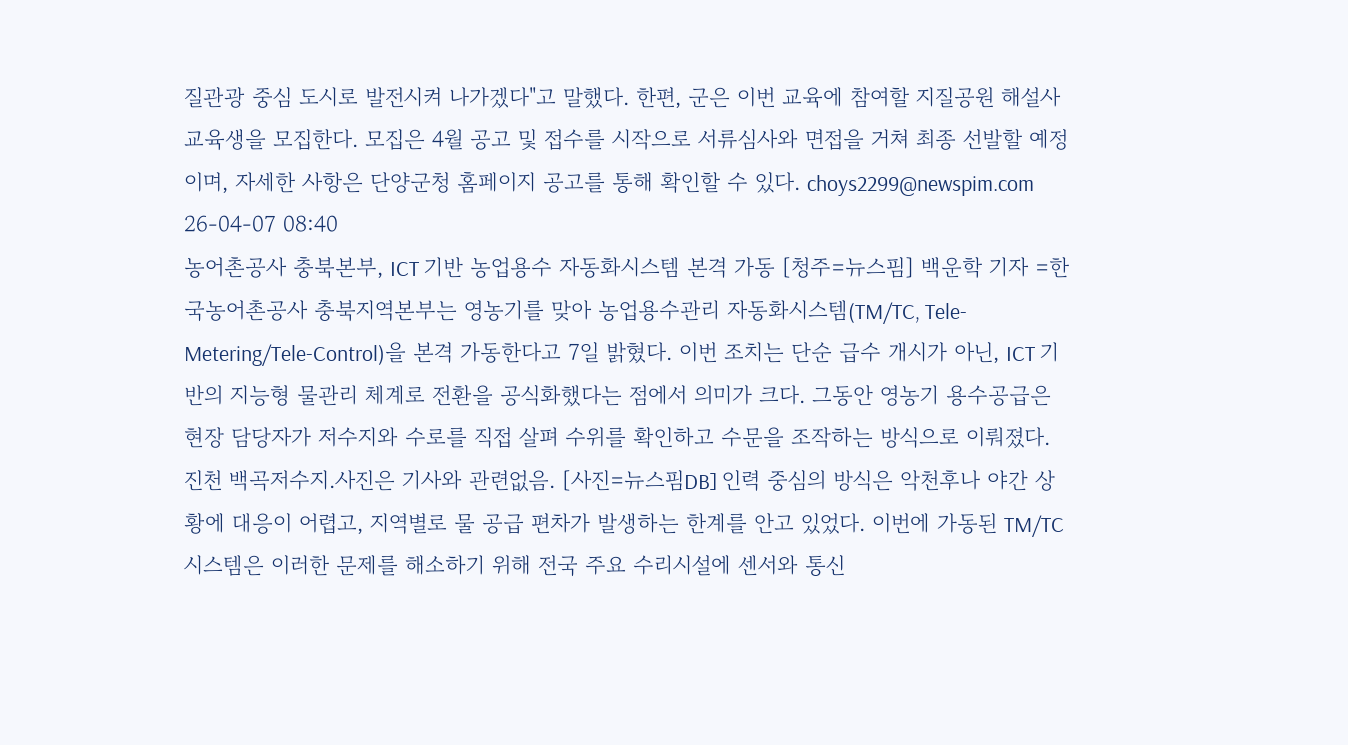질관광 중심 도시로 발전시켜 나가겠다"고 말했다. 한편, 군은 이번 교육에 참여할 지질공원 해설사 교육생을 모집한다. 모집은 4월 공고 및 접수를 시작으로 서류심사와 면접을 거쳐 최종 선발할 예정이며, 자세한 사항은 단양군청 홈페이지 공고를 통해 확인할 수 있다. choys2299@newspim.com 26-04-07 08:40
농어촌공사 충북본부, ICT 기반 농업용수 자동화시스템 본격 가동 [청주=뉴스핌] 백운학 기자 =한국농어촌공사 충북지역본부는 영농기를 맞아 농업용수관리 자동화시스템(TM/TC, Tele-Metering/Tele-Control)을 본격 가동한다고 7일 밝혔다. 이번 조치는 단순 급수 개시가 아닌, ICT 기반의 지능형 물관리 체계로 전환을 공식화했다는 점에서 의미가 크다. 그동안 영농기 용수공급은 현장 담당자가 저수지와 수로를 직접 살펴 수위를 확인하고 수문을 조작하는 방식으로 이뤄졌다. 진천 백곡저수지.사진은 기사와 관련없음. [사진=뉴스핌DB] 인력 중심의 방식은 악천후나 야간 상황에 대응이 어렵고, 지역별로 물 공급 편차가 발생하는 한계를 안고 있었다. 이번에 가동된 TM/TC 시스템은 이러한 문제를 해소하기 위해 전국 주요 수리시설에 센서와 통신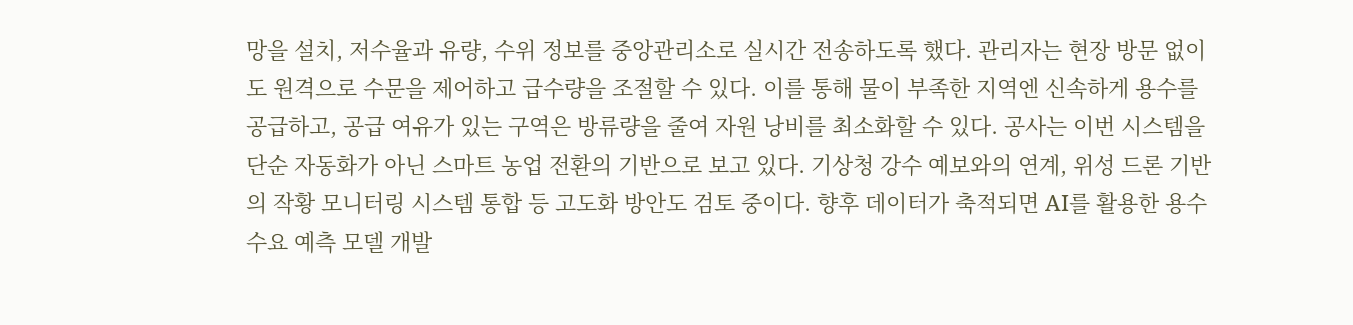망을 설치, 저수율과 유량, 수위 정보를 중앙관리소로 실시간 전송하도록 했다. 관리자는 현장 방문 없이도 원격으로 수문을 제어하고 급수량을 조절할 수 있다. 이를 통해 물이 부족한 지역엔 신속하게 용수를 공급하고, 공급 여유가 있는 구역은 방류량을 줄여 자원 낭비를 최소화할 수 있다. 공사는 이번 시스템을 단순 자동화가 아닌 스마트 농업 전환의 기반으로 보고 있다. 기상청 강수 예보와의 연계, 위성 드론 기반의 작황 모니터링 시스템 통합 등 고도화 방안도 검토 중이다. 향후 데이터가 축적되면 AI를 활용한 용수 수요 예측 모델 개발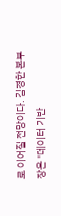로 이어질 전망이다. 김경한 본부장은 "데이터 기반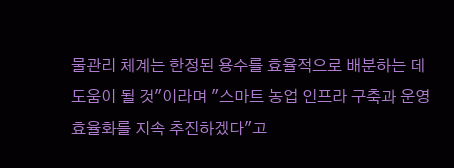물관리 체계는 한정된 용수를 효율적으로 배분하는 데 도움이 될 것"이라며 "스마트 농업 인프라 구축과 운영 효율화를 지속 추진하겠다"고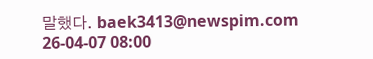말했다. baek3413@newspim.com 26-04-07 08:00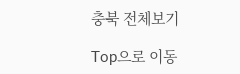충북 전체보기

Top으로 이동